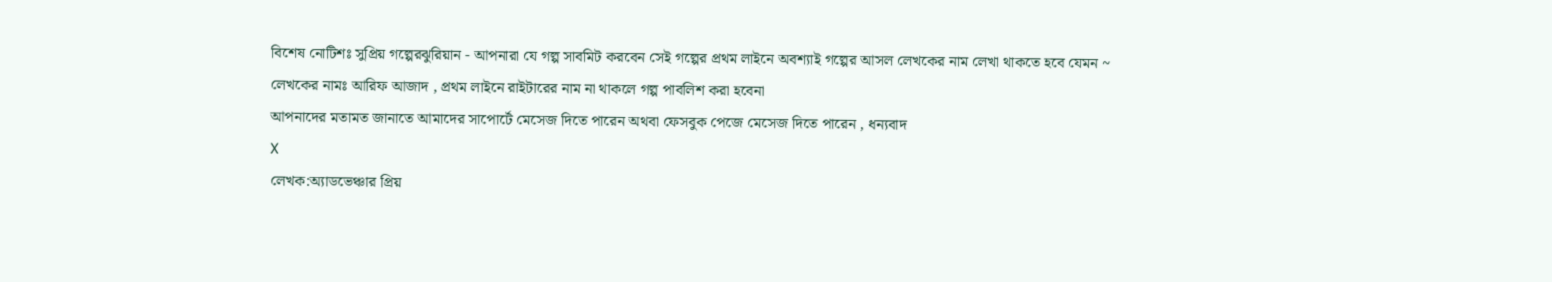বিশেষ নোটিশঃ সুপ্রিয় গল্পেরঝুরিয়ান - আপনারা যে গল্প সাবমিট করবেন সেই গল্পের প্রথম লাইনে অবশ্যাই গল্পের আসল লেখকের নাম লেখা থাকতে হবে যেমন ~ লেখকের নামঃ আরিফ আজাদ , প্রথম লাইনে রাইটারের নাম না থাকলে গল্প পাবলিশ করা হবেনা
আপনাদের মতামত জানাতে আমাদের সাপোর্টে মেসেজ দিতে পারেন অথবা ফেসবুক পেজে মেসেজ দিতে পারেন , ধন্যবাদ
X
লেখক:অ্যাডভেঞ্চার প্রিয়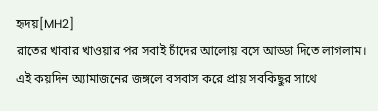হৃদয়[MH2]
রাতের খাবার খাওয়ার পর সবাই চাঁদের আলোয় বসে আড্ডা দিতে লাগলাম। এই কয়দিন অ্যামাজনের জঙ্গলে বসবাস করে প্রায় সবকিছুর সাথে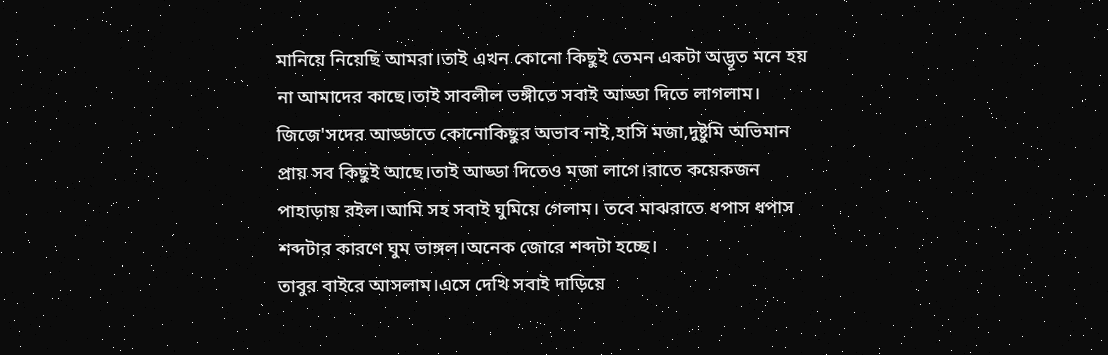মানিয়ে নিয়েছি আমরা।তাই এখন কোনো কিছুই তেমন একটা অদ্ভূত মনে হয় না আমাদের কাছে।তাই সাবলীল ভঙ্গীতে সবাই আড্ডা দিতে লাগলাম। জিজে'সদের আড্ডাতে কোনোকিছুর অভাব নাই,হাসি মজা,দুষ্টুমি অভিমান প্রায় সব কিছুই আছে।তাই আড্ডা দিতেও মজা লাগে।রাতে কয়েকজন পাহাড়ায় রইল।আমি সহ সবাই ঘুমিয়ে গেলাম। তবে মাঝরাতে ধপাস ধপাস শব্দটার কারণে ঘুম ভাঙ্গল।অনেক জোরে শব্দটা হচ্ছে।
তাবুর বাইরে আসলাম।এসে দেখি সবাই দাড়িয়ে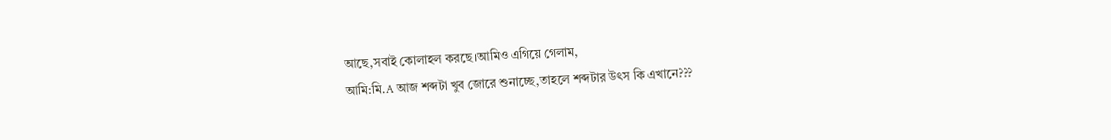আছে,সবাই কোলাহল করছে।আমিও এগিয়ে গেলাম,
আমি:মি.A আজ শব্দটা খুব জোরে শুনাচ্ছে,তাহলে শব্দটার উৎস কি এখানে???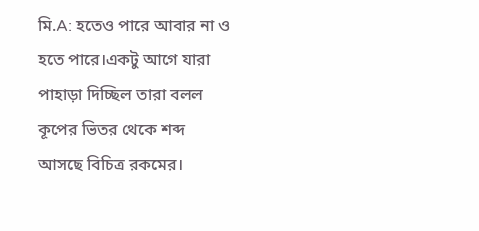মি.A: হতেও পারে আবার না ও হতে পারে।একটু আগে যারা পাহাড়া দিচ্ছিল তারা বলল কূপের ভিতর থেকে শব্দ আসছে বিচিত্র রকমের।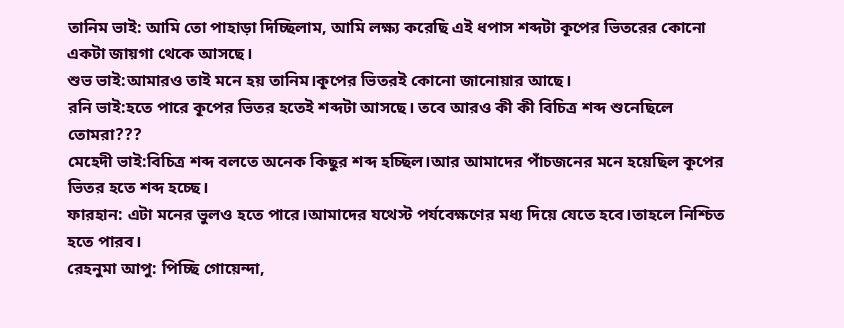তানিম ভাই: আমি তো পাহাড়া দিচ্ছিলাম, আমি লক্ষ্য করেছি এই ধপাস শব্দটা কূপের ভিতরের কোনো একটা জায়গা থেকে আসছে।
শুভ ভাই:আমারও তাই মনে হয় তানিম।কূপের ভিতরই কোনো জানোয়ার আছে।
রনি ভাই:হতে পারে কূপের ভিতর হতেই শব্দটা আসছে। তবে আরও কী কী বিচিত্র শব্দ শুনেছিলে তোমরা???
মেহেদী ভাই:বিচিত্র শব্দ বলতে অনেক কিছুর শব্দ হচ্ছিল।আর আমাদের পাঁচজনের মনে হয়েছিল কূপের ভিতর হতে শব্দ হচ্ছে।
ফারহান: এটা মনের ভুলও হতে পারে।আমাদের যথেস্ট পর্যবেক্ষণের মধ্য দিয়ে যেতে হবে।তাহলে নিশ্চিত হতে পারব।
রেহনুমা আপু: পিচ্ছি গোয়েন্দা,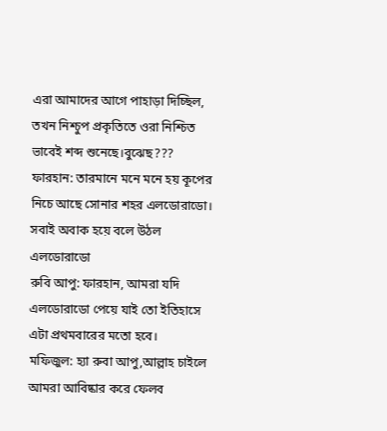এরা আমাদের আগে পাহাড়া দিচ্ছিল, তখন নিশ্চুপ প্রকৃতিতে ওরা নিশ্চিত ভাবেই শব্দ শুনেছে।বুঝেছ???
ফারহান: তারমানে মনে মনে হয় কূপের নিচে আছে সোনার শহর এলডোরাডো।
সবাই অবাক হয়ে বলে উঠল এলডোরাডো
রুবি আপু: ফারহান, আমরা যদি এলডোরাডো পেয়ে যাই তো ইতিহাসে এটা প্রথমবারের মতো হবে।
মফিজুল: হ্যা রুবা আপু,আল্লাহ চাইলে আমরা আবিষ্কার করে ফেলব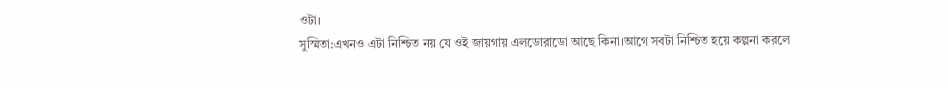ওটা।
সুস্মিতা:এখনও এটা নিশ্চিত নয় যে ওই জায়গায় এলডোরাডো আছে কিনা।আগে সবটা নিশ্চিত হয়ে কল্পনা করলে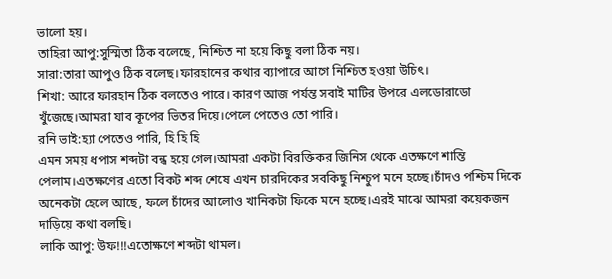ভালো হয়।
তাহিরা আপু:সুস্মিতা ঠিক বলেছে, নিশ্চিত না হয়ে কিছু বলা ঠিক নয়।
সারা:তারা আপুও ঠিক বলেছ।ফারহানের কথার ব্যাপারে আগে নিশ্চিত হওয়া উচিৎ।
শিখা: আরে ফারহান ঠিক বলতেও পারে। কারণ আজ পর্যন্ত সবাই মাটির উপরে এলডোরাডো খুঁজেছে।আমরা যাব কূপের ভিতর দিয়ে।পেলে পেতেও তো পারি।
রনি ভাই:হ্যা পেতেও পারি, হি হি হি
এমন সময় ধপাস শব্দটা বন্ধ হয়ে গেল।আমরা একটা বিরক্তিকর জিনিস থেকে এতক্ষণে শান্তি পেলাম।এতক্ষণের এতো বিকট শব্দ শেষে এখন চারদিকের সবকিছু নিশ্চুপ মনে হচ্ছে।চাঁদও পশ্চিম দিকে অনেকটা হেলে আছে, ফলে চাঁদের আলোও খানিকটা ফিকে মনে হচ্ছে।এরই মাঝে আমরা কয়েকজন দাড়িয়ে কথা বলছি।
লাকি আপু: উফ!!!এতোক্ষণে শব্দটা থামল।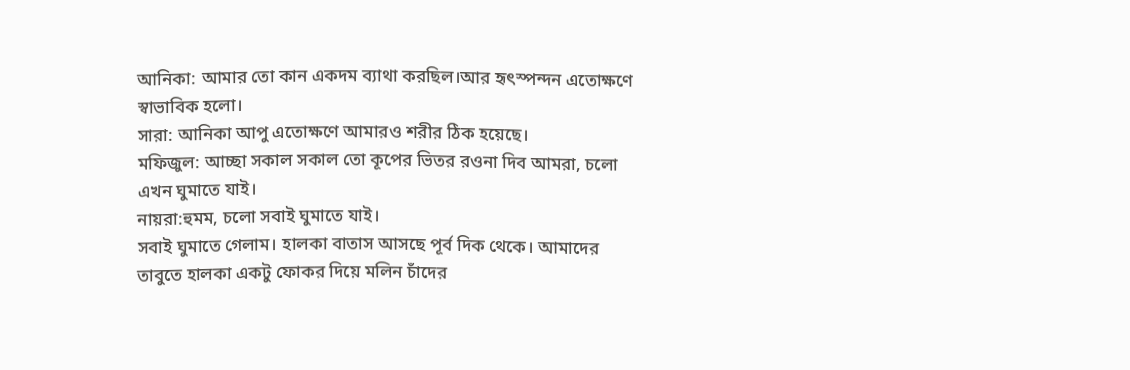আনিকা: আমার তো কান একদম ব্যাথা করছিল।আর হৃৎস্পন্দন এতোক্ষণে স্বাভাবিক হলো।
সারা: আনিকা আপু এতোক্ষণে আমারও শরীর ঠিক হয়েছে।
মফিজুল: আচ্ছা সকাল সকাল তো কূপের ভিতর রওনা দিব আমরা, চলো এখন ঘুমাতে যাই।
নায়রা:হুমম, চলো সবাই ঘুমাতে যাই।
সবাই ঘুমাতে গেলাম। হালকা বাতাস আসছে পূর্ব দিক থেকে। আমাদের তাবুতে হালকা একটু ফোকর দিয়ে মলিন চাঁদের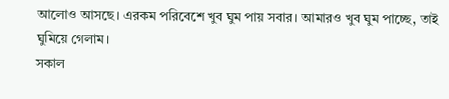আলোও আসছে। এরকম পরিবেশে খুব ঘুম পায় সবার। আমারও খুব ঘুম পাচ্ছে, তাই ঘুমিয়ে গেলাম।
সকাল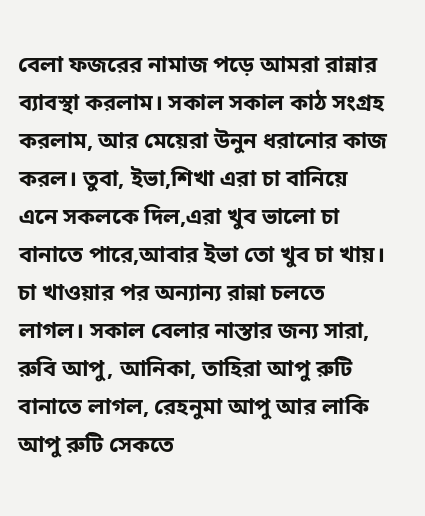বেলা ফজরের নামাজ পড়ে আমরা রান্নার ব্যাবস্থা করলাম। সকাল সকাল কাঠ সংগ্রহ করলাম, আর মেয়েরা উনুন ধরানোর কাজ করল। তুবা, ইভা,শিখা এরা চা বানিয়ে এনে সকলকে দিল,এরা খুব ভালো চা বানাতে পারে,আবার ইভা তো খুব চা খায়। চা খাওয়ার পর অন্যান্য রান্না চলতে লাগল। সকাল বেলার নাস্তার জন্য সারা, রুবি আপু, আনিকা, তাহিরা আপু রুটি বানাতে লাগল, রেহনুমা আপু আর লাকি আপু রুটি সেকতে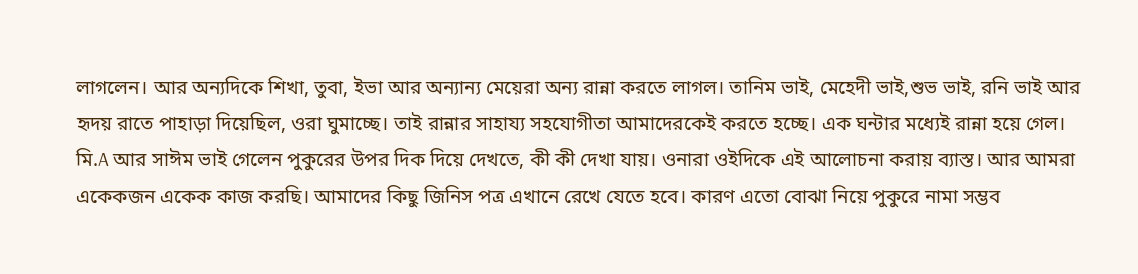লাগলেন। আর অন্যদিকে শিখা, তুবা, ইভা আর অন্যান্য মেয়েরা অন্য রান্না করতে লাগল। তানিম ভাই, মেহেদী ভাই,শুভ ভাই, রনি ভাই আর হৃদয় রাতে পাহাড়া দিয়েছিল, ওরা ঘুমাচ্ছে। তাই রান্নার সাহায্য সহযোগীতা আমাদেরকেই করতে হচ্ছে। এক ঘন্টার মধ্যেই রান্না হয়ে গেল।
মি.A আর সাঈম ভাই গেলেন পুকুরের উপর দিক দিয়ে দেখতে, কী কী দেখা যায়। ওনারা ওইদিকে এই আলোচনা করায় ব্যাস্ত। আর আমরা একেকজন একেক কাজ করছি। আমাদের কিছু জিনিস পত্র এখানে রেখে যেতে হবে। কারণ এতো বোঝা নিয়ে পুকুরে নামা সম্ভব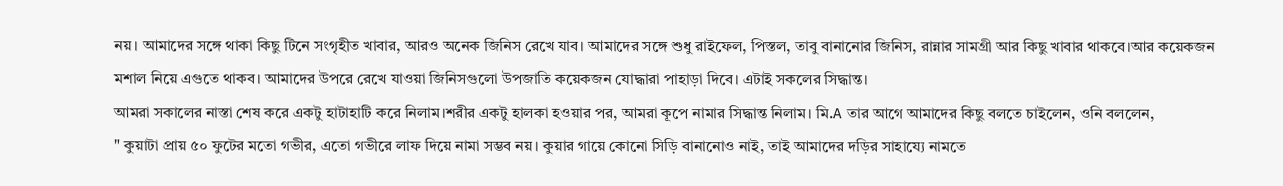নয়। আমাদের সঙ্গে থাকা কিছু টিনে সংগৃহীত খাবার, আরও অনেক জিনিস রেখে যাব। আমাদের সঙ্গে শুধু রাইফেল, পিস্তল, তাবু বানানোর জিনিস, রান্নার সামগ্রী আর কিছু খাবার থাকবে।আর কয়েকজন মশাল নিয়ে এগুতে থাকব। আমাদের উপরে রেখে যাওয়া জিনিসগুলো উপজাতি কয়েকজন যোদ্ধারা পাহাড়া দিবে। এটাই সকলের সিদ্ধান্ত।
আমরা সকালের নাস্তা শেষ করে একটু হাটাহাটি করে নিলাম।শরীর একটু হালকা হওয়ার পর, আমরা কূপে নামার সিদ্ধান্ত নিলাম। মি.A তার আগে আমাদের কিছু বলতে চাইলেন, ওনি বললেন,
" কুয়াটা প্রায় ৫০ ফুটের মতো গভীর, এতো গভীরে লাফ দিয়ে নামা সম্ভব নয়। কুয়ার গায়ে কোনো সিড়ি বানানোও নাই, তাই আমাদের দড়ির সাহায্যে নামতে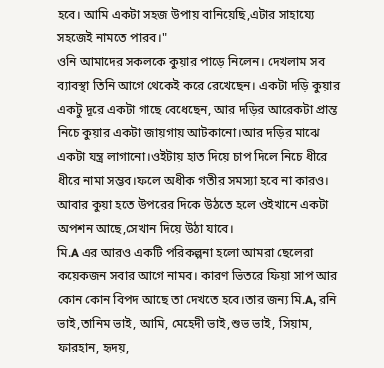হবে। আমি একটা সহজ উপায় বানিয়েছি,এটার সাহায্যে সহজেই নামতে পারব।"
ওনি আমাদের সকলকে কুয়ার পাড়ে নিলেন। দেখলাম সব ব্যাবস্থা তিনি আগে থেকেই করে রেখেছেন। একটা দড়ি কুয়ার একটু দূরে একটা গাছে বেধেছেন, আর দড়ির আরেকটা প্রান্ত নিচে কুয়ার একটা জায়গায় আটকানো।আর দড়ির মাঝে একটা যন্ত্র লাগানো।ওইটায় হাত দিয়ে চাপ দিলে নিচে ধীরে ধীরে নামা সম্ভব।ফলে অধীক গতীর সমস্যা হবে না কারও। আবার কুয়া হতে উপরের দিকে উঠতে হলে ওইখানে একটা অপশন আছে,সেখান দিয়ে উঠা যাবে।
মি.A এর আরও একটি পরিকল্পনা হলো আমরা ছেলেরা কয়েকজন সবার আগে নামব। কারণ ভিতরে ফিয়া সাপ আর কোন কোন বিপদ আছে তা দেখতে হবে।তার জন্য মি.A, রনি ভাই,তানিম ভাই, আমি, মেহেদী ভাই,শুভ ভাই, সিয়াম, ফারহান, হৃদয়,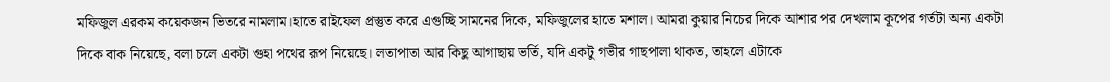মফিজুল এরকম কয়েকজন ভিতরে নামলাম।হাতে রাইফেল প্রস্তুত করে এগুচ্ছি সামনের দিকে, মফিজুলের হাতে মশাল। আমরা কুয়ার নিচের দিকে আশার পর দেখলাম কূপের গর্তটা অন্য একটা দিকে বাক নিয়েছে, বলা চলে একটা গুহা পথের রূপ নিয়েছে। লতাপাতা আর কিছু আগাছায় ভর্তি, যদি একটু গভীর গাছপালা থাকত, তাহলে এটাকে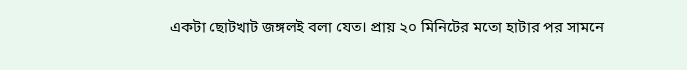একটা ছোটখাট জঙ্গলই বলা যেত। প্রায় ২০ মিনিটের মতো হাটার পর সামনে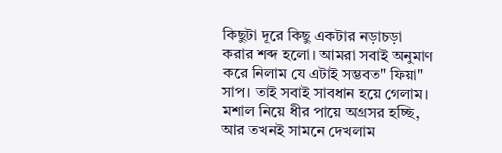কিছুটা দূরে কিছু একটার নড়াচড়া করার শব্দ হলো। আমরা সবাই অনুমাণ করে নিলাম যে এটাই সম্ভবত" ফিয়া" সাপ। তাই সবাই সাবধান হয়ে গেলাম। মশাল নিয়ে ধীর পায়ে অগ্রসর হচ্ছি, আর তখনই সামনে দেখলাম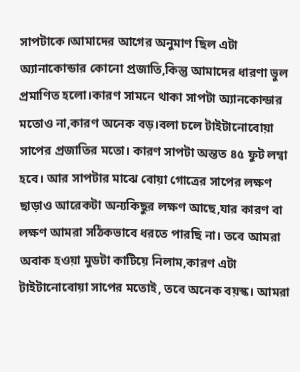সাপটাকে।আমাদের আগের অনুমাণ ছিল এটা অ্যানাকোন্ডার কোনো প্রজাতি,কিন্তু আমাদের ধারণা ভুল প্রমাণিত হলো।কারণ সামনে থাকা সাপটা অ্যানকোন্ডার মতোও না,কারণ অনেক বড়।বলা চলে টাইটানোবোয়া সাপের প্রজাতির মতো। কারণ সাপটা অন্তত ৪৫ ফুট লম্বা হবে। আর সাপটার মাঝে বোয়া গোত্রের সাপের লক্ষণ ছাড়াও আরেকটা অন্যকিছুর লক্ষণ আছে,যার কারণ বা লক্ষণ আমরা সঠিকভাবে ধরতে পারছি না। তবে আমরা অবাক হওয়া মুডটা কাটিয়ে নিলাম,কারণ এটা টাইটানোবোয়া সাপের মতোই, তবে অনেক বয়স্ক। আমরা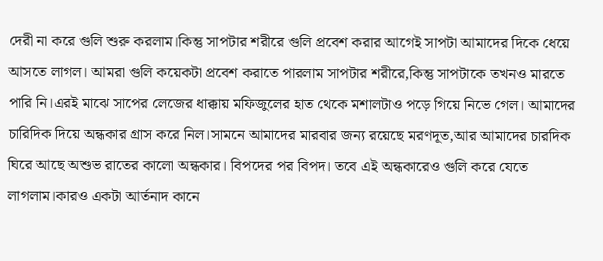দেরী না করে গুলি শুরু করলাম।কিন্তু সাপটার শরীরে গুলি প্রবেশ করার আগেই সাপটা আমাদের দিকে ধেয়ে আসতে লাগল। আমরা গুলি কয়েকটা প্রবেশ করাতে পারলাম সাপটার শরীরে,কিন্তু সাপটাকে তখনও মারতে পারি নি।এরই মাঝে সাপের লেজের ধাক্কায় মফিজুলের হাত থেকে মশালটাও পড়ে গিয়ে নিভে গেল। আমাদের চারিদিক দিয়ে অন্ধকার গ্রাস করে নিল।সামনে আমাদের মারবার জন্য রয়েছে মরণদূত,আর আমাদের চারদিক ঘিরে আছে অশুভ রাতের কালো অন্ধকার। বিপদের পর বিপদ। তবে এই অন্ধকারেও গুলি করে যেতে লাগলাম।কারও একটা আর্তনাদ কানে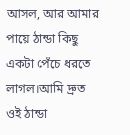আসল, আর আমার পায়ে ঠান্ডা কিছু একটা পেঁচে ধরতে লাগল।আমি দ্রুত ওই ঠান্ডা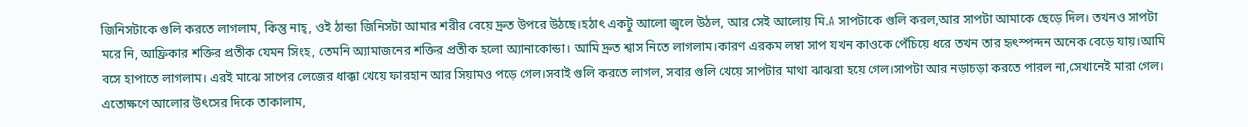জিনিসটাকে গুলি করতে লাগলাম, কিন্তু নাহ্, ওই ঠান্ডা জিনিসটা আমার শরীর বেয়ে দ্রুত উপরে উঠছে।হঠাৎ একটু আলো জ্বলে উঠল, আর সেই আলোয় মি.A সাপটাকে গুলি করল,আর সাপটা আমাকে ছেড়ে দিল। তখনও সাপটা মরে নি, আফ্রিকার শক্তির প্রতীক যেমন সিংহ, তেমনি অ্যামাজনের শক্তির প্রতীক হলো অ্যানাকোন্ডা। আমি দ্রুত শ্বাস নিতে লাগলাম।কারণ এরকম লম্বা সাপ যখন কাওকে পেঁচিয়ে ধরে তখন তার হৃৎস্পন্দন অনেক বেড়ে যায়।আমি বসে হাপাতে লাগলাম। এরই মাঝে সাপের লেজের ধাক্কা খেয়ে ফারহান আর সিয়ামও পড়ে গেল।সবাই গুলি করতে লাগল, সবার গুলি খেয়ে সাপটার মাথা ঝাঝরা হয়ে গেল।সাপটা আর নড়াচড়া করতে পারল না,সেখানেই মারা গেল। এতোক্ষণে আলোর উৎসের দিকে তাকালাম,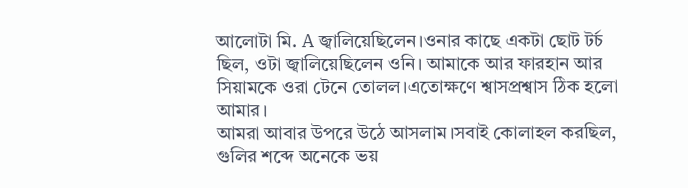আলোটা মি. A জ্বালিয়েছিলেন।ওনার কাছে একটা ছোট টর্চ ছিল, ওটা জ্বালিয়েছিলেন ওনি। আমাকে আর ফারহান আর সিয়ামকে ওরা টেনে তোলল।এতোক্ষণে শ্বাসপ্রশ্বাস ঠিক হলো আমার।
আমরা আবার উপরে উঠে আসলাম।সবাই কোলাহল করছিল, গুলির শব্দে অনেকে ভয়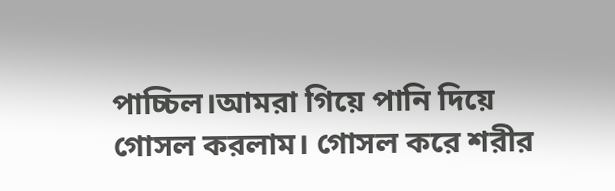পাচ্চিল।আমরা গিয়ে পানি দিয়ে গোসল করলাম। গোসল করে শরীর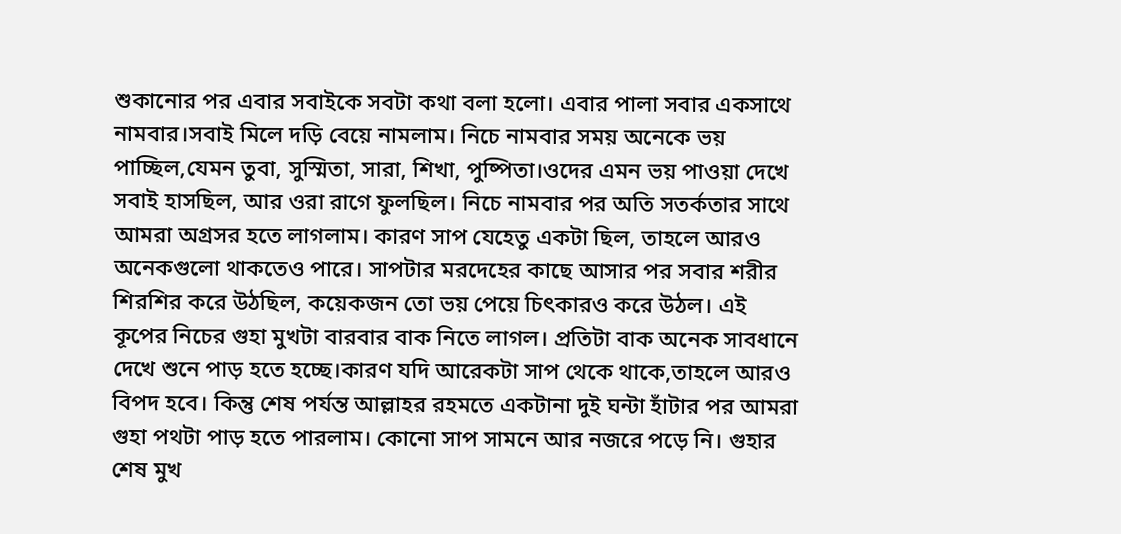শুকানোর পর এবার সবাইকে সবটা কথা বলা হলো। এবার পালা সবার একসাথে নামবার।সবাই মিলে দড়ি বেয়ে নামলাম। নিচে নামবার সময় অনেকে ভয় পাচ্ছিল,যেমন তুবা, সুস্মিতা, সারা, শিখা, পুষ্পিতা।ওদের এমন ভয় পাওয়া দেখে সবাই হাসছিল, আর ওরা রাগে ফুলছিল। নিচে নামবার পর অতি সতর্কতার সাথে আমরা অগ্রসর হতে লাগলাম। কারণ সাপ যেহেতু একটা ছিল, তাহলে আরও অনেকগুলো থাকতেও পারে। সাপটার মরদেহের কাছে আসার পর সবার শরীর শিরশির করে উঠছিল, কয়েকজন তো ভয় পেয়ে চিৎকারও করে উঠল। এই কূপের নিচের গুহা মুখটা বারবার বাক নিতে লাগল। প্রতিটা বাক অনেক সাবধানে দেখে শুনে পাড় হতে হচ্ছে।কারণ যদি আরেকটা সাপ থেকে থাকে,তাহলে আরও বিপদ হবে। কিন্তু শেষ পর্যন্ত আল্লাহর রহমতে একটানা দুই ঘন্টা হাঁটার পর আমরা গুহা পথটা পাড় হতে পারলাম। কোনো সাপ সামনে আর নজরে পড়ে নি। গুহার শেষ মুখ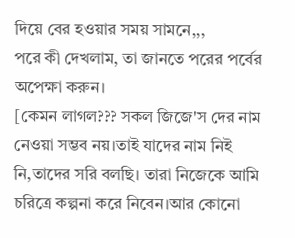দিয়ে বের হওয়ার সময় সামনে,,,
পরে কী দেখলাম, তা জানতে পরের পর্বের অপেক্ষা করুন।
[কেমন লাগল??? সকল জিজে'স দের নাম নেওয়া সম্ভব নয়।তাই যাদের নাম নিই নি,তাদের সরি বলছি। তারা নিজেকে আমি চরিত্রে কল্পনা করে নিবেন।আর কোনো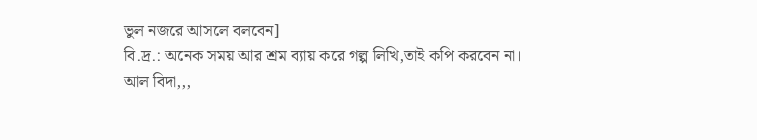ভুল নজরে আসলে বলবেন]
বি.দ্র.: অনেক সময় আর শ্রম ব্যায় করে গল্প লিখি,তাই কপি করবেন না।
আল বিদা,,,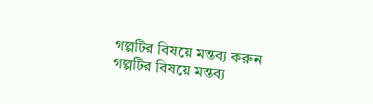গল্পটির বিষয়ে মন্তব্য করুন
গল্পটির বিষয়ে মন্তব্য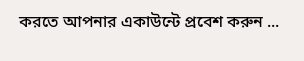করতে আপনার একাউন্টে প্রবেশ করুন ...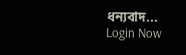ধন্যবাদ... Login Now